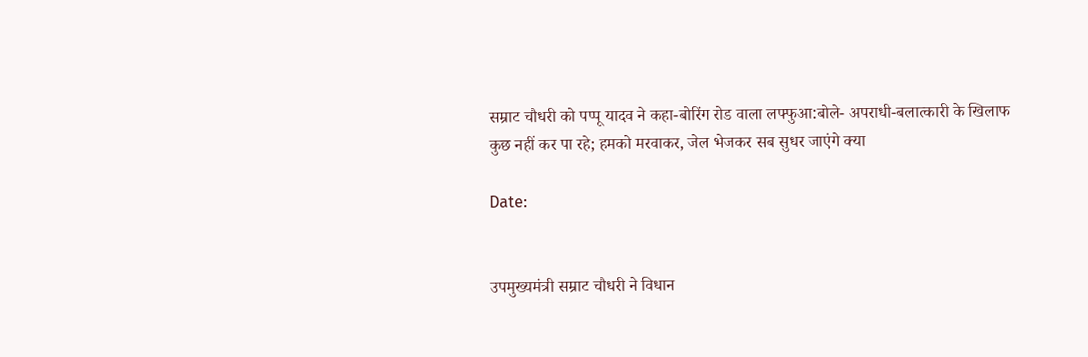सम्राट चौधरी को पप्पू यादव ने कहा-बोरिंग रोड वाला लफ्फुआ:बोले- अपराधी-बलात्कारी के खिलाफ कुछ नहीं कर पा रहे; हमको मरवाकर, जेल भेजकर सब सुधर जाएंगे क्या

Date:


उपमुख्यमंत्री सम्राट चौधरी ने विधान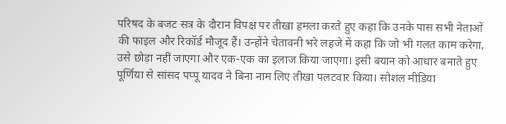परिषद के बजट सत्र के दौरान विपक्ष पर तीखा हमला करते हुए कहा कि उनके पास सभी नेताओं की फाइल और रिकॉर्ड मौजूद हैं। उन्होंने चेतावनी भरे लहजे में कहा कि जो भी गलत काम करेगा, उसे छोड़ा नहीं जाएगा और एक-एक का इलाज किया जाएगा। इसी बयान को आधार बनाते हुए पूर्णिया से सांसद पप्पू यादव ने बिना नाम लिए तीखा पलटवार किया। सोशल मीडिया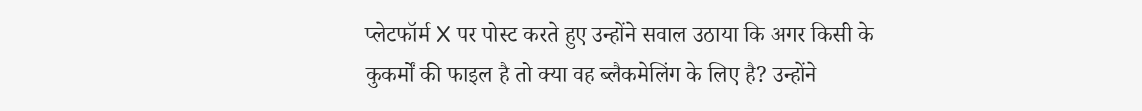प्लेटफॉर्म X पर पोस्ट करते हुए उन्होंने सवाल उठाया कि अगर किसी के कुकर्मों की फाइल है तो क्या वह ब्लैकमेलिंग के लिए है? उन्होंने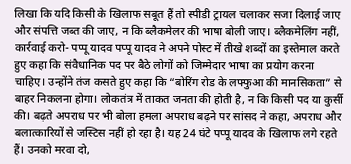लिखा कि यदि किसी के खिलाफ सबूत हैं तो स्पीडी ट्रायल चलाकर सजा दिलाई जाए और संपत्ति जब्त की जाए, न कि ब्लैकमेलर की भाषा बोली जाए। ब्लैकमेलिंग नहीं, कार्रवाई करो- पप्पू यादव पप्पू यादव ने अपने पोस्ट में तीखे शब्दों का इस्तेमाल करते हुए कहा कि संवैधानिक पद पर बैठे लोगों को जिम्मेदार भाषा का प्रयोग करना चाहिए। उन्होंने तंज कसते हुए कहा कि “बोरिंग रोड के लफ्फुआ की मानसिकता” से बाहर निकलना होगा। लोकतंत्र में ताकत जनता की होती है, न कि किसी पद या कुर्सी की। बढ़ते अपराध पर भी बोला हमला अपराध बढ़ने पर सांसद ने कहा, अपराध और बलात्कारियों से जस्टिस नहीं हो रहा है। यह 24 घंटे पप्पू यादव के खिलाफ लगे रहते हैं। उनको मरवा दो,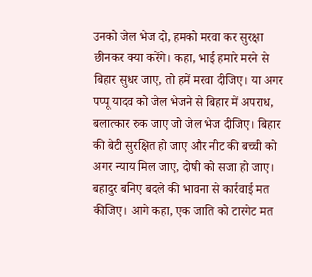उनको जेल भेज दो, हमको मरवा कर सुरक्षा छीनकर क्या करेंगे। कहा, भाई हमारे मरने से बिहार सुधर जाए, तो हमें मरवा दीजिए। या अगर पप्पू यादव को जेल भेजने से बिहार में अपराध, बलात्कार रुक जाए जो जेल भेज दीजिए। बिहार की बेटी सुरक्षित हो जाए और नीट की बच्ची को अगर न्याय मिल जाए, दोषी को सजा हो जाए। बहादुर बनिए बदले की भावना से कार्रवाई मत कीजिए। आगे कहा, एक जाति को टारगेट मत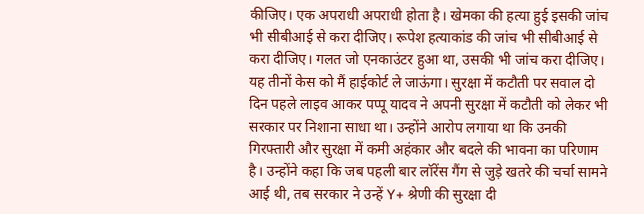कीजिए। एक अपराधी अपराधी होता है। खेमका की हत्या हुई इसकी जांच भी सीबीआई से करा दीजिए। रूपेश हत्याकांड की जांच भी सीबीआई से करा दीजिए। गलत जो एनकाउंटर हुआ था, उसकी भी जांच करा दीजिए। यह तीनों केस को मैं हाईकोर्ट ले जाऊंगा। सुरक्षा में कटौती पर सवाल दो दिन पहले लाइव आकर पप्पू यादव ने अपनी सुरक्षा में कटौती को लेकर भी सरकार पर निशाना साधा था। उन्होंने आरोप लगाया था कि उनकी गिरफ्तारी और सुरक्षा में कमी अहंकार और बदले की भावना का परिणाम है। उन्होंने कहा कि जब पहली बार लॉरेंस गैंग से जुड़े खतरे की चर्चा सामने आई थी, तब सरकार ने उन्हें Y+ श्रेणी की सुरक्षा दी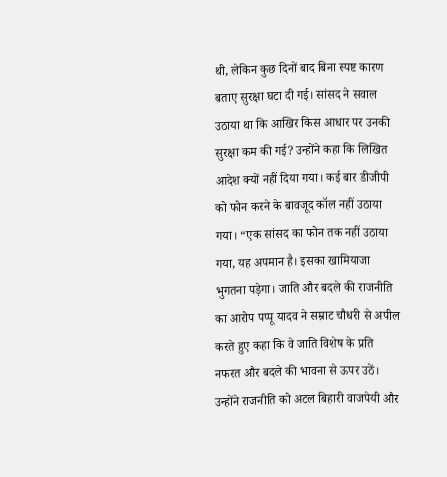थी, लेकिन कुछ दिनों बाद बिना स्पष्ट कारण बताए सुरक्षा घटा दी गई। सांसद ने सवाल उठाया था कि आखिर किस आधार पर उनकी सुरक्षा कम की गई? उन्होंने कहा कि लिखित आदेश क्यों नहीं दिया गया। कई बार डीजीपी को फोन करने के बावजूद कॉल नहीं उठाया गया। “एक सांसद का फोन तक नहीं उठाया गया, यह अपमान है। इसका खामियाजा भुगतना पड़ेगा। जाति और बदले की राजनीति का आरोप पप्पू यादव ने सम्राट चौधरी से अपील करते हुए कहा कि वे जाति विशेष के प्रति नफरत और बदले की भावना से ऊपर उठें। उन्होंने राजनीति को अटल बिहारी वाजपेयी और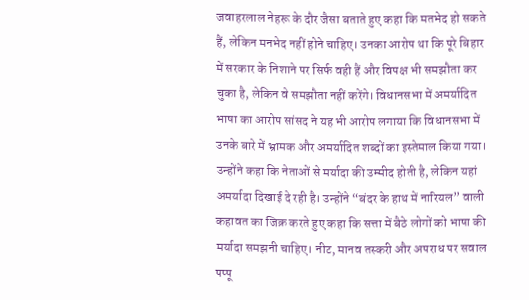जवाहरलाल नेहरू के दौर जैसा बताते हुए कहा कि मतभेद हो सकते हैं, लेकिन मनभेद नहीं होने चाहिए। उनका आरोप था कि पूरे बिहार में सरकार के निशाने पर सिर्फ वही हैं और विपक्ष भी समझौता कर चुका है, लेकिन वे समझौता नहीं करेंगे। विधानसभा में अमर्यादित भाषा का आरोप सांसद ने यह भी आरोप लगाया कि विधानसभा में उनके बारे में भ्रामक और अमर्यादित शब्दों का इस्तेमाल किया गया। उन्होंने कहा कि नेताओं से मर्यादा की उम्मीद होती है, लेकिन यहां अमर्यादा दिखाई दे रही है। उन्होंने “बंदर के हाथ में नारियल” वाली कहावत का जिक्र करते हुए कहा कि सत्ता में बैठे लोगों को भाषा की मर्यादा समझनी चाहिए। नीट, मानव तस्करी और अपराध पर सवाल पप्पू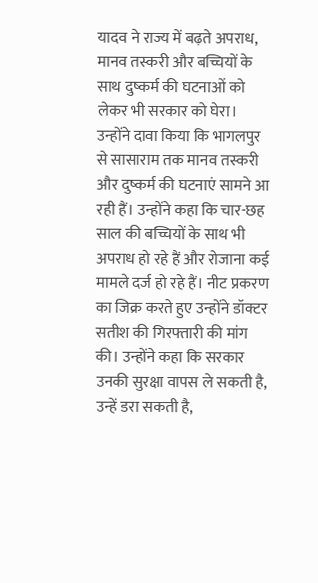यादव ने राज्य में बढ़ते अपराध, मानव तस्करी और बच्चियों के साथ दुष्कर्म की घटनाओं को लेकर भी सरकार को घेरा। उन्होंने दावा किया कि भागलपुर से सासाराम तक मानव तस्करी और दुष्कर्म की घटनाएं सामने आ रही हैं। उन्होंने कहा कि चार-छह साल की बच्चियों के साथ भी अपराध हो रहे हैं और रोजाना कई मामले दर्ज हो रहे हैं। नीट प्रकरण का जिक्र करते हुए उन्होंने डॉक्टर सतीश की गिरफ्तारी की मांग की। उन्होंने कहा कि सरकार उनकी सुरक्षा वापस ले सकती है, उन्हें डरा सकती है,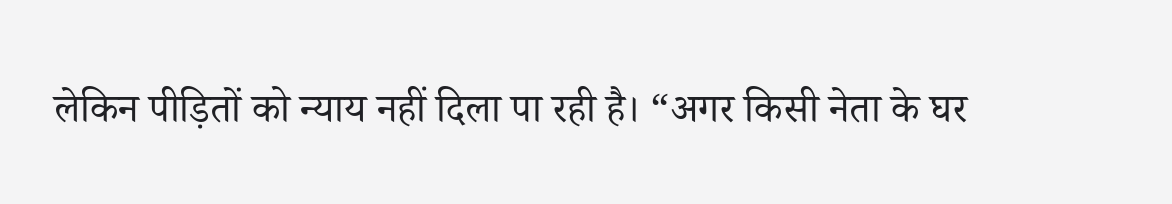लेकिन पीड़ितों को न्याय नहीं दिला पा रही है। “अगर किसी नेता के घर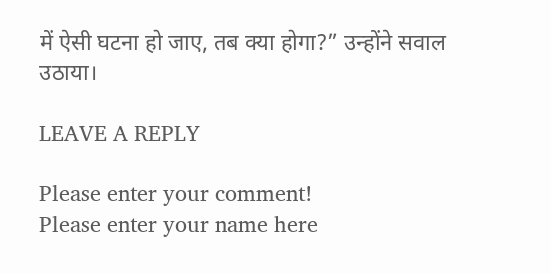में ऐसी घटना हो जाए, तब क्या होगा?” उन्होंने सवाल उठाया।

LEAVE A REPLY

Please enter your comment!
Please enter your name here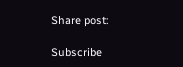Share post:

Subscribe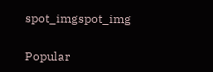spot_imgspot_img

Popular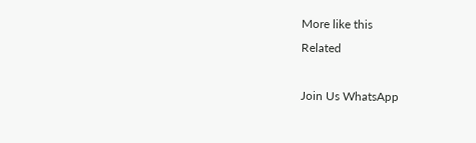More like this
Related

Join Us WhatsApp